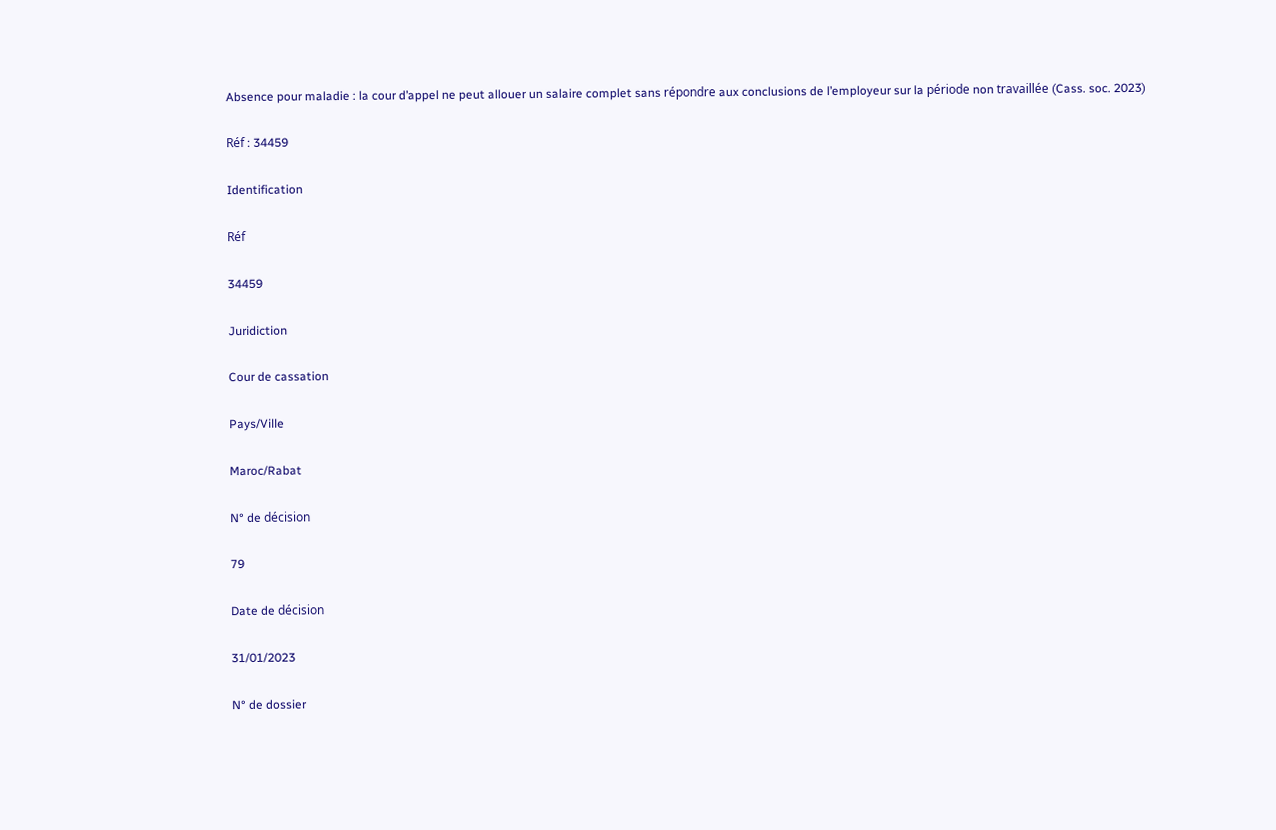Absence pour maladie : la cour d’appel ne peut allouer un salaire complet sans répondre aux conclusions de l’employeur sur la période non travaillée (Cass. soc. 2023)

Réf : 34459

Identification

Réf

34459

Juridiction

Cour de cassation

Pays/Ville

Maroc/Rabat

N° de décision

79

Date de décision

31/01/2023

N° de dossier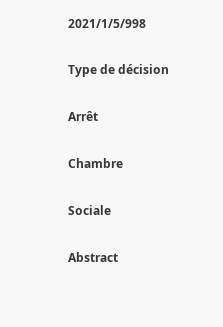2021/1/5/998

Type de décision

Arrêt

Chambre

Sociale

Abstract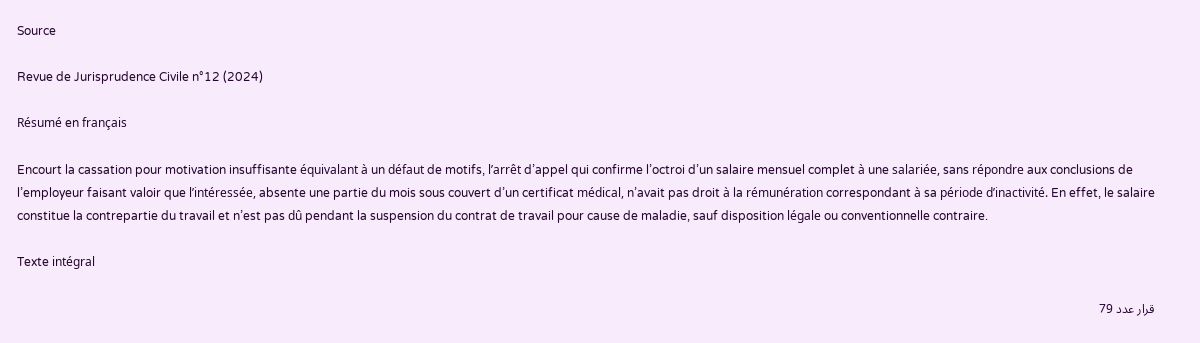Source

Revue de Jurisprudence Civile n°12 (2024)

Résumé en français

Encourt la cassation pour motivation insuffisante équivalant à un défaut de motifs, l’arrêt d’appel qui confirme l’octroi d’un salaire mensuel complet à une salariée, sans répondre aux conclusions de l’employeur faisant valoir que l’intéressée, absente une partie du mois sous couvert d’un certificat médical, n’avait pas droit à la rémunération correspondant à sa période d’inactivité. En effet, le salaire constitue la contrepartie du travail et n’est pas dû pendant la suspension du contrat de travail pour cause de maladie, sauf disposition légale ou conventionnelle contraire.

Texte intégral

قرار عدد 79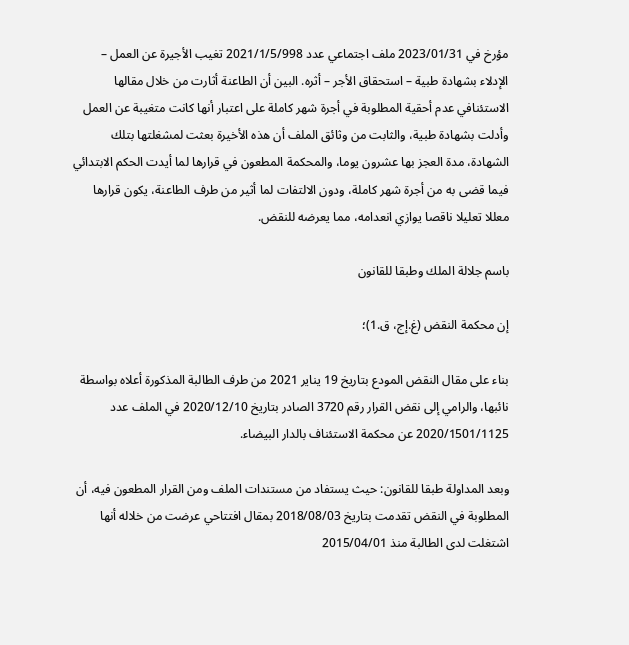مؤرخ في 2023/01/31 ملف اجتماعي عدد 2021/1/5/998 تغيب الأجيرة عن العمل – الإدلاء بشهادة طبية – استحقاق الأجر – أثره. البين أن الطاعنة أثارت من خلال مقالها الاستئنافي عدم أحقية المطلوبة في أجرة شهر كاملة على اعتبار أنها كانت متغيبة عن العمل وأدلت بشهادة طبية، والثابت من وثائق الملف أن هذه الأخيرة بعثت لمشغلتها بتلك الشهادة، مدة العجز بها عشرون يوما، والمحكمة المطعون في قرارها لما أيدت الحكم الابتدائي فيما قضى به من أجرة شهر كاملة، ودون الالتفات لما أثير من طرف الطاعنة، يكون قرارها معللا تعليلا ناقصا يوازي انعدامه، مما يعرضه للنقض.

باسم جلالة الملك وطبقا للقانون

إن محكمة النقض (غ.إج، ق.1)؛

بناء على مقال النقض المودع بتاريخ 19 يناير 2021 من طرف الطالبة المذكورة أعلاه بواسطة نائبها، والرامي إلى نقض القرار رقم 3720 الصادر بتاريخ 2020/12/10 في الملف عدد 2020/1501/1125 عن محكمة الاستئناف بالدار البيضاء.

وبعد المداولة طبقا للقانون: حيث يستفاد من مستندات الملف ومن القرار المطعون فيه، أن المطلوبة في النقض تقدمت بتاريخ 2018/08/03 بمقال افتتاحي عرضت من خلاله أنها اشتغلت لدى الطالبة منذ 2015/04/01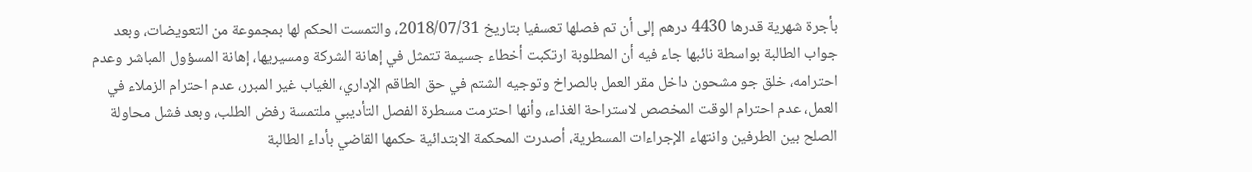بأجرة شهرية قدرها 4430 درهم إلى أن تم فصلها تعسفيا بتاريخ 2018/07/31، والتمست الحكم لها بمجموعة من التعويضات، وبعد جواب الطالبة بواسطة نائبها جاء فيه أن المطلوبة ارتكبت أخطاء جسيمة تتمثل في إهانة الشركة ومسيريها، إهانة المسؤول المباشر وعدم احترامه، خلق جو مشحون داخل مقر العمل بالصراخ وتوجيه الشتم في حق الطاقم الإداري، الغياب غير المبرر، عدم احترام الزملاء في العمل، عدم احترام الوقت المخصص لاستراحة الغذاء، وأنها احترمت مسطرة الفصل التأديبي ملتمسة رفض الطلب، وبعد فشل محاولة الصلح بين الطرفين وانتهاء الإجراءات المسطرية، أصدرت المحكمة الابتدائية حكمها القاضي بأداء الطالبة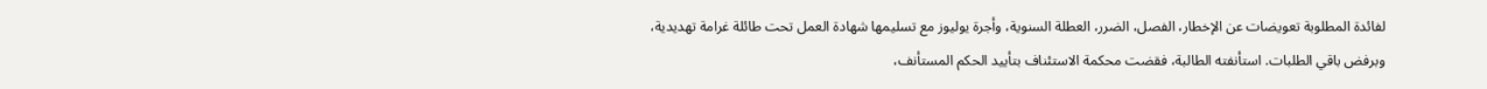لفائدة المطلوبة تعويضات عن الإخطار، الفصل، الضرر، العطلة السنوية، وأجرة يوليوز مع تسليمها شهادة العمل تحت طائلة غرامة تهديدية، وبرفض باقي الطلبات. استأنفته الطالبة، فقضت محكمة الاستئناف بتأييد الحكم المستأنف،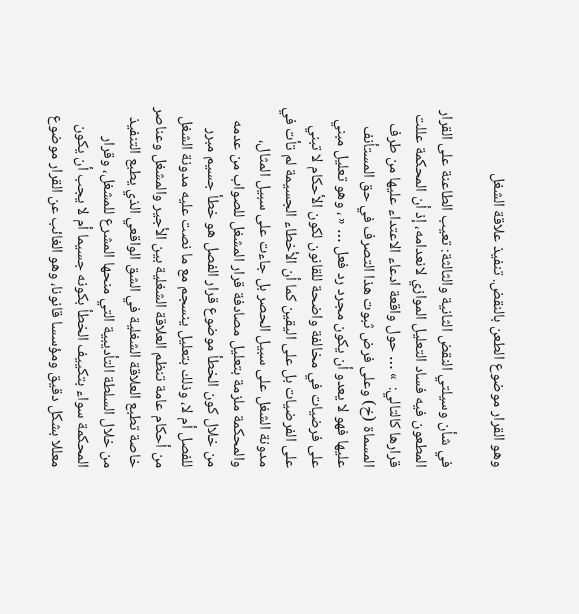وهو القرار موضوع الطعن بالنقض. تنفيذ علاقة الشغل

في شأن وسيلتي النقض الثانية والثالثة: تعيب الطاعنة على القرار المطعون فيه فساد التعليل الموازي لانعدامه، إذ أن المحكمة عللت قرارها كالتالي:  » … حول واقعة ادعاء الاعتداء عليها من طرف المسماة (خ) وعلى فرض ثبوت هذا التصرف في حق المستأنف عليها فهو لا يعدو أن يكون مجرد رد فعل … « ، وهو تعليل مبني على فرضيات في مخالفة واضحة للقانون لكون الأحكام لا تبني على الفرضيات بل على اليقين كما أن الأخطاء الجسيمة لم تأت في مدونة الشغل على سبيل الحصر بل جاءت على سبيل المثال، والمحكمة ملزمة بتعليل مصادفة قرار المشغل للصواب من عدمه من خلال كون الخطأ موضوع قرار الفصل هو خطأ جسيم مبرر للفصل أم لا، وذلك بتعليل ينسجم مع ما نصت عليه مدونة الشغل من أحكام عامة تنظم العلاقة الشغلية بين الأجير والمشغل وعناصر خاصة تطبع العلاقة الشغلية في الشق الواقعي الذي يطبع التنفيذ من خلال السلطة التأديبية التي منحها المشرع للمشغل، وقرار المحكمة سواء بتكييف الخطأ بكونه جسيما أم لا يجب أن يكون معللا بشكل دقيق ومؤسسا قانونا، وهو الغائب عن القرار موضوع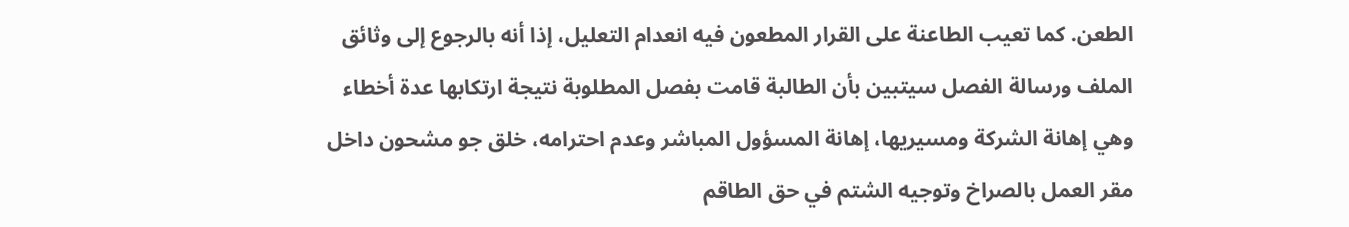الطعن. كما تعيب الطاعنة على القرار المطعون فيه انعدام التعليل، إذا أنه بالرجوع إلى وثائق الملف ورسالة الفصل سيتبين بأن الطالبة قامت بفصل المطلوبة نتيجة ارتكابها عدة أخطاء وهي إهانة الشركة ومسيريها، إهانة المسؤول المباشر وعدم احترامه، خلق جو مشحون داخل مقر العمل بالصراخ وتوجيه الشتم في حق الطاقم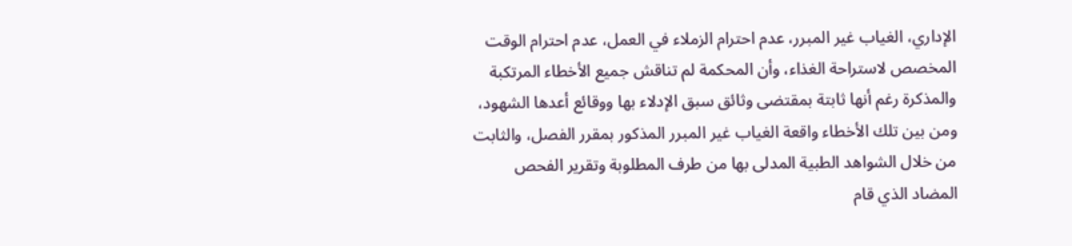الإداري، الغياب غير المبرر، عدم احترام الزملاء في العمل، عدم احترام الوقت المخصص لاستراحة الغذاء، وأن المحكمة لم تناقش جميع الأخطاء المرتكبة والمذكرة رغم أنها ثابتة بمقتضى وثائق سبق الإدلاء بها ووقائع أعدها الشهود، ومن بين تلك الأخطاء واقعة الغياب غير المبرر المذكور بمقرر الفصل، والثابت من خلال الشواهد الطبية المدلى بها من طرف المطلوبة وتقرير الفحص المضاد الذي قام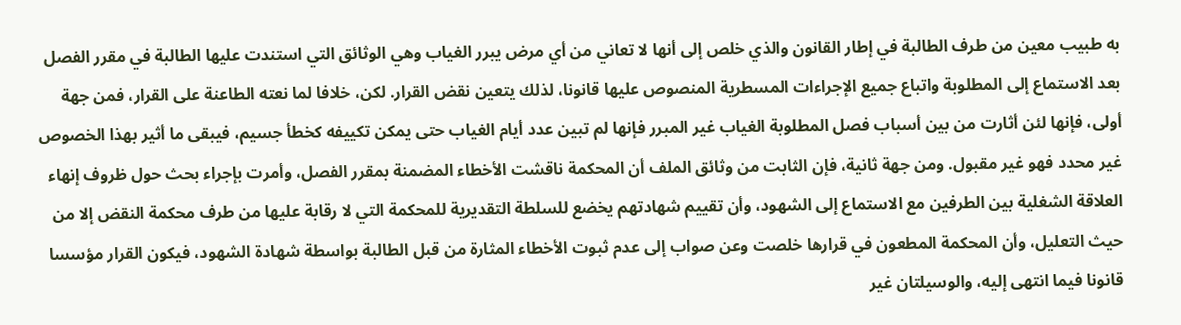به طبيب معين من طرف الطالبة في إطار القانون والذي خلص إلى أنها لا تعاني من أي مرض يبرر الغياب وهي الوثائق التي استندت عليها الطالبة في مقرر الفصل بعد الاستماع إلى المطلوبة واتباع جميع الإجراءات المسطرية المنصوص عليها قانونا، لذلك يتعين نقض القرار. لكن، خلافا لما نعته الطاعنة على القرار، فمن جهة أولى، فإنها لئن أثارت من بين أسباب فصل المطلوبة الغياب غير المبرر فإنها لم تبين عدد أيام الغياب حتى يمكن تكييفه كخطأ جسيم، فيبقى ما أثير بهذا الخصوص غير محدد فهو غير مقبول. ومن جهة ثانية، فإن الثابت من وثائق الملف أن المحكمة ناقشت الأخطاء المضمنة بمقرر الفصل، وأمرت بإجراء بحث حول ظروف إنهاء العلاقة الشغلية بين الطرفين مع الاستماع إلى الشهود، وأن تقييم شهادتهم يخضع للسلطة التقديرية للمحكمة التي لا رقابة عليها من طرف محكمة النقض إلا من حيث التعليل، وأن المحكمة المطعون في قرارها خلصت وعن صواب إلى عدم ثبوت الأخطاء المثارة من قبل الطالبة بواسطة شهادة الشهود، فيكون القرار مؤسسا قانونا فيما انتهى إليه، والوسيلتان غير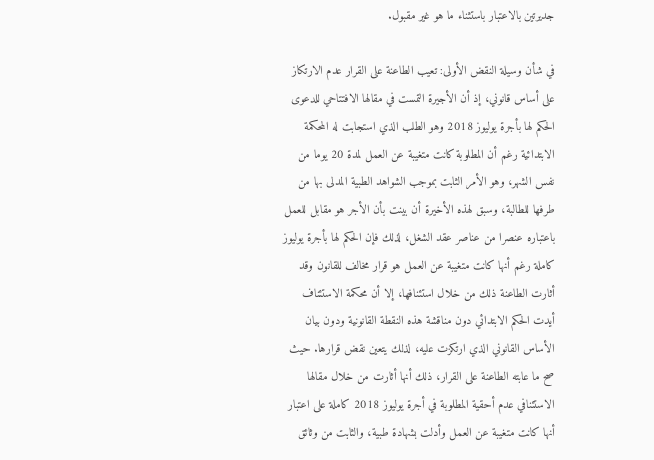جديرتين بالاعتبار باستثناء ما هو غير مقبول.

في شأن وسيلة النقض الأولى: تعيب الطاعنة على القرار عدم الارتكاز على أساس قانوني، إذ أن الأجيرة التمست في مقالها الافتتاحي للدعوى الحكم لها بأجرة يوليوز 2018 وهو الطلب الذي استجابت له المحكمة الابتدائية رغم أن المطلوبة كانت متغيبة عن العمل لمدة 20 يوما من نفس الشهر، وهو الأمر الثابت بموجب الشواهد الطبية المدلى بها من طرفها للطالبة، وسبق لهذه الأخيرة أن بينت بأن الأجر هو مقابل للعمل باعتباره عنصرا من عناصر عقد الشغل، لذلك فإن الحكم لها بأجرة يوليوز كاملة رغم أنها كانت متغيبة عن العمل هو قرار مخالف للقانون وقد أثارت الطاعنة ذلك من خلال استئنافها، إلا أن محكمة الاستئناف أيدت الحكم الابتدائي دون مناقشة هذه النقطة القانونية ودون بيان الأساس القانوني الذي ارتكزت عليه، لذلك يتعين نقض قرارها. حيث صح ما عابته الطاعنة على القرار، ذلك أنها أثارت من خلال مقالها الاستئنافي عدم أحقية المطلوبة في أجرة يوليوز 2018 كاملة على اعتبار أنها كانت متغيبة عن العمل وأدلت بشهادة طبية، والثابت من وثائق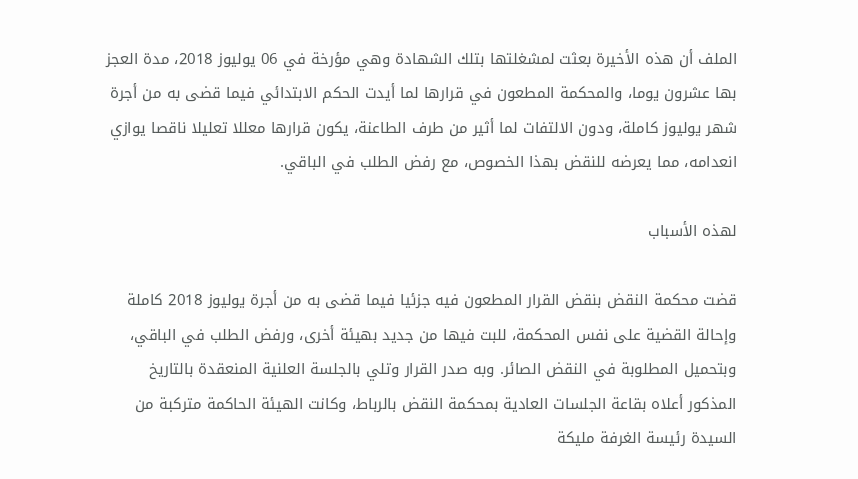الملف أن هذه الأخيرة بعثت لمشغلتها بتلك الشهادة وهي مؤرخة في 06 يوليوز 2018، مدة العجز بها عشرون يوما، والمحكمة المطعون في قرارها لما أيدت الحكم الابتدائي فيما قضى به من أجرة شهر يوليوز كاملة، ودون الالتفات لما أثير من طرف الطاعنة، يكون قرارها معللا تعليلا ناقصا يوازي انعدامه، مما يعرضه للنقض بهذا الخصوص، مع رفض الطلب في الباقي.

لهذه الأسباب

قضت محكمة النقض بنقض القرار المطعون فيه جزئيا فيما قضى به من أجرة يوليوز 2018 كاملة وإحالة القضية على نفس المحكمة، للبت فيها من جديد بهيئة أخرى، ورفض الطلب في الباقي، وبتحميل المطلوبة في النقض الصائر. وبه صدر القرار وتلي بالجلسة العلنية المنعقدة بالتاريخ المذكور أعلاه بقاعة الجلسات العادية بمحكمة النقض بالرباط، وكانت الهيئة الحاكمة متركبة من السيدة رئيسة الغرفة مليكة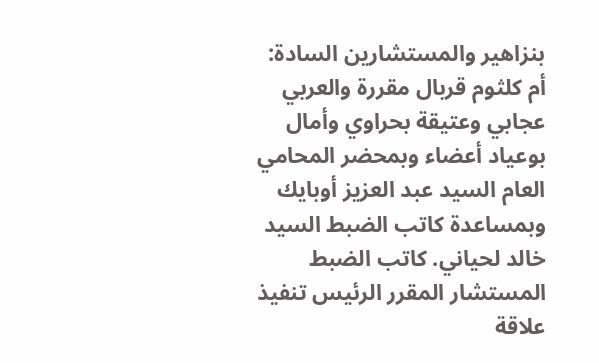بنزاهير والمستشارين السادة: أم كلثوم قربال مقررة والعربي عجابي وعتيقة بحراوي وأمال بوعياد أعضاء وبمحضر المحامي العام السيد عبد العزيز أوبايك وبمساعدة كاتب الضبط السيد خالد لحياني. كاتب الضبط المستشار المقرر الرئیس تنفيذ علاقة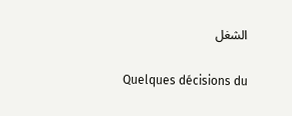الشغل

Quelques décisions du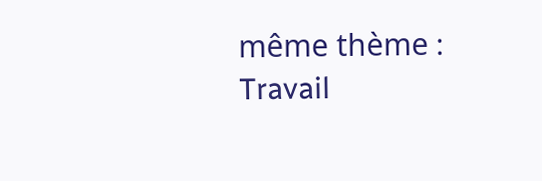même thème : Travail